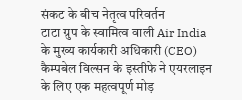संकट के बीच नेतृत्व परिवर्तन
टाटा ग्रुप के स्वामित्व वाली Air India के मुख्य कार्यकारी अधिकारी (CEO) कैम्पबेल विल्सन के इस्तीफे ने एयरलाइन के लिए एक महत्वपूर्ण मोड़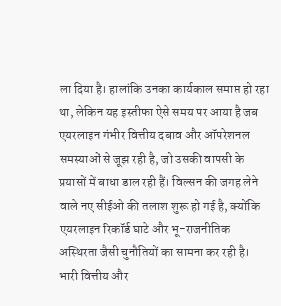ला दिया है। हालांकि उनका कार्यकाल समाप्त हो रहा था, लेकिन यह इस्तीफा ऐसे समय पर आया है जब एयरलाइन गंभीर वित्तीय दबाव और ऑपरेशनल समस्याओं से जूझ रही है, जो उसकी वापसी के प्रयासों में बाधा डाल रही हैं। विल्सन की जगह लेने वाले नए सीईओ की तलाश शुरू हो गई है, क्योंकि एयरलाइन रिकॉर्ड घाटे और भू-राजनीतिक अस्थिरता जैसी चुनौतियों का सामना कर रही है।
भारी वित्तीय और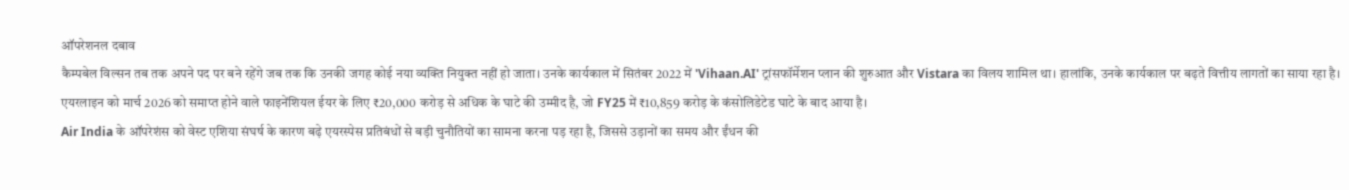ऑपरेशनल दबाव
कैम्पबेल विल्सन तब तक अपने पद पर बने रहेंगे जब तक कि उनकी जगह कोई नया व्यक्ति नियुक्त नहीं हो जाता। उनके कार्यकाल में सितंबर 2022 में 'Vihaan.AI' ट्रांसफॉर्मेशन प्लान की शुरुआत और Vistara का विलय शामिल था। हालांकि, उनके कार्यकाल पर बढ़ते वित्तीय लागतों का साया रहा है। एयरलाइन को मार्च 2026 को समाप्त होने वाले फाइनेंशियल ईयर के लिए ₹20,000 करोड़ से अधिक के घाटे की उम्मीद है, जो FY25 में ₹10,859 करोड़ के कंसोलिडेटेड घाटे के बाद आया है।
Air India के ऑपरेशंस को वेस्ट एशिया संघर्ष के कारण बढ़े एयरस्पेस प्रतिबंधों से बड़ी चुनौतियों का सामना करना पड़ रहा है, जिससे उड़ानों का समय और ईंधन की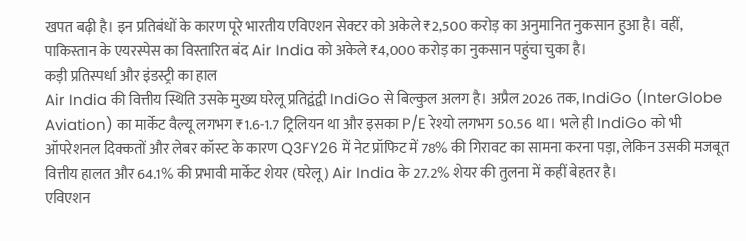खपत बढ़ी है। इन प्रतिबंधों के कारण पूरे भारतीय एविएशन सेक्टर को अकेले ₹2,500 करोड़ का अनुमानित नुकसान हुआ है। वहीं, पाकिस्तान के एयरस्पेस का विस्तारित बंद Air India को अकेले ₹4,000 करोड़ का नुकसान पहुंचा चुका है।
कड़ी प्रतिस्पर्धा और इंडस्ट्री का हाल
Air India की वित्तीय स्थिति उसके मुख्य घरेलू प्रतिद्वंद्वी IndiGo से बिल्कुल अलग है। अप्रैल 2026 तक, IndiGo (InterGlobe Aviation) का मार्केट वैल्यू लगभग ₹1.6-1.7 ट्रिलियन था और इसका P/E रेश्यो लगभग 50.56 था। भले ही IndiGo को भी ऑपरेशनल दिक्कतों और लेबर कॉस्ट के कारण Q3FY26 में नेट प्रॉफिट में 78% की गिरावट का सामना करना पड़ा, लेकिन उसकी मजबूत वित्तीय हालत और 64.1% की प्रभावी मार्केट शेयर (घरेलू) Air India के 27.2% शेयर की तुलना में कहीं बेहतर है।
एविएशन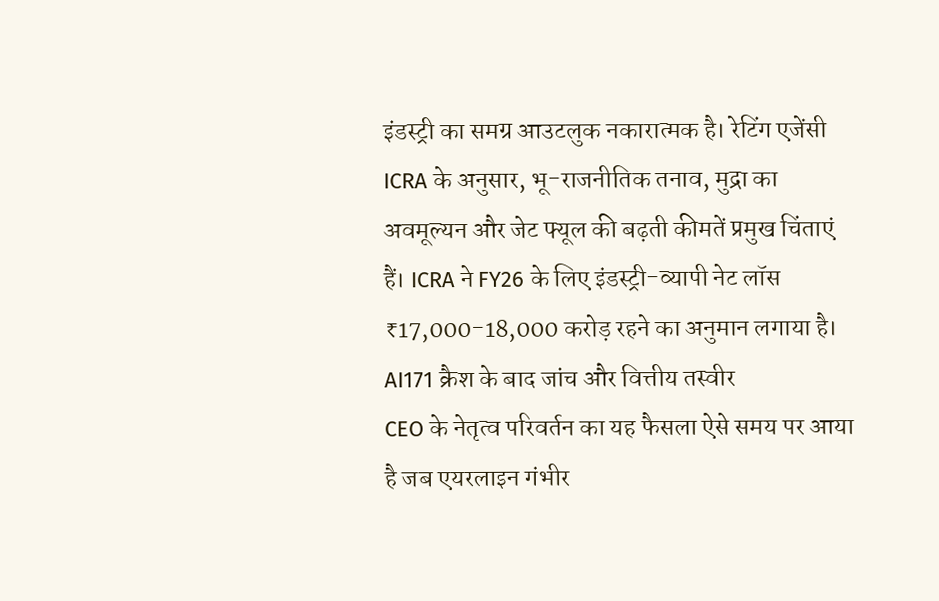इंडस्ट्री का समग्र आउटलुक नकारात्मक है। रेटिंग एजेंसी ICRA के अनुसार, भू-राजनीतिक तनाव, मुद्रा का अवमूल्यन और जेट फ्यूल की बढ़ती कीमतें प्रमुख चिंताएं हैं। ICRA ने FY26 के लिए इंडस्ट्री-व्यापी नेट लॉस ₹17,000-18,000 करोड़ रहने का अनुमान लगाया है।
AI171 क्रैश के बाद जांच और वित्तीय तस्वीर
CEO के नेतृत्व परिवर्तन का यह फैसला ऐसे समय पर आया है जब एयरलाइन गंभीर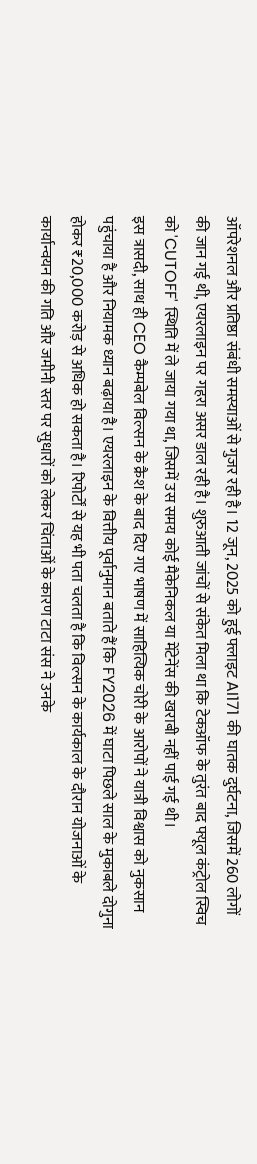ऑपरेशनल और प्रतिष्ठा संबंधी समस्याओं से गुजर रही है। 12 जून, 2025 को हुई फ्लाइट AI171 की घातक दुर्घटना, जिसमें 260 लोगों की जान गई थी, एयरलाइन पर गहरा असर डाल रही है। शुरुआती जांचों से संकेत मिला था कि टेकऑफ के तुरंत बाद फ्यूल कंट्रोल स्विच को 'CUTOFF' स्थिति में ले जाया गया था, जिसमें उस समय कोई मैकेनिकल या मेंटेनेंस की खराबी नहीं पाई गई थी।
इस त्रासदी, साथ ही CEO कैम्पबेल विल्सन के क्रैश के बाद दिए गए भाषण में साहित्यिक चोरी के आरोपों ने यात्री विश्वास को नुकसान पहुंचाया है और नियामक ध्यान बढ़ाया है। एयरलाइन के वित्तीय पूर्वानुमान बताते हैं कि FY2026 में घाटा पिछले साल के मुकाबले दोगुना होकर ₹20,000 करोड़ से अधिक हो सकता है। रिपोर्टों से यह भी पता चलता है कि विल्सन के कार्यकाल के दौरान योजनाओं के कार्यान्वयन की गति और जमीनी स्तर पर सुधारों को लेकर चिंताओं के कारण टाटा संस ने उनके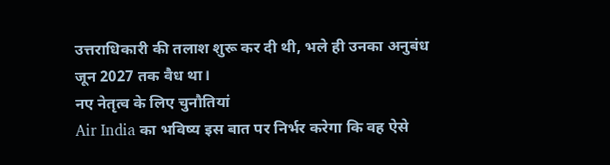उत्तराधिकारी की तलाश शुरू कर दी थी, भले ही उनका अनुबंध जून 2027 तक वैध था।
नए नेतृत्व के लिए चुनौतियां
Air India का भविष्य इस बात पर निर्भर करेगा कि वह ऐसे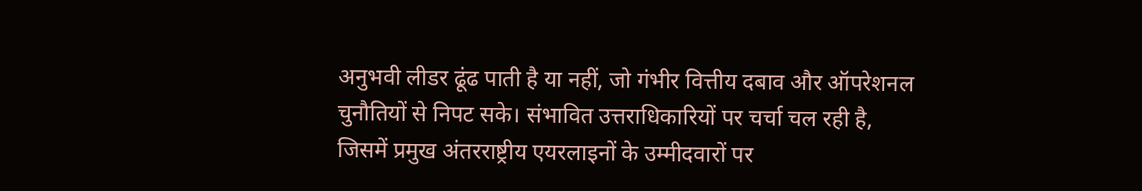अनुभवी लीडर ढूंढ पाती है या नहीं, जो गंभीर वित्तीय दबाव और ऑपरेशनल चुनौतियों से निपट सके। संभावित उत्तराधिकारियों पर चर्चा चल रही है, जिसमें प्रमुख अंतरराष्ट्रीय एयरलाइनों के उम्मीदवारों पर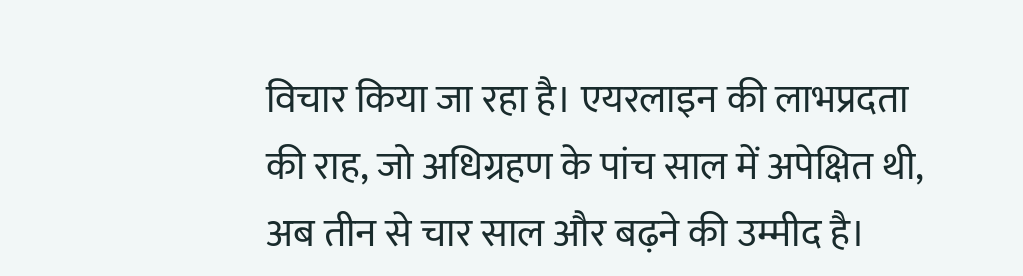विचार किया जा रहा है। एयरलाइन की लाभप्रदता की राह, जो अधिग्रहण के पांच साल में अपेक्षित थी, अब तीन से चार साल और बढ़ने की उम्मीद है।